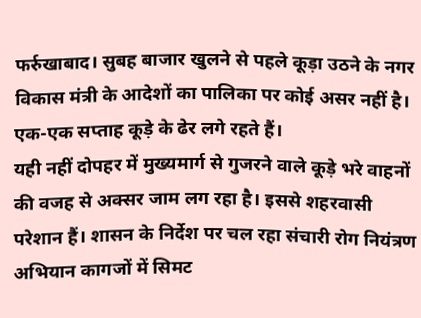फर्रुखाबाद। सुबह बाजार खुलने से पहले कूड़ा उठने के नगर विकास मंत्री के आदेशों का पालिका पर कोई असर नहीं है। एक-एक सप्ताह कूड़े के ढेर लगे रहते हैं।
यही नहीं दोपहर में मुख्यमार्ग से गुजरने वाले कूड़े भरे वाहनों की वजह से अक्सर जाम लग रहा है। इससे शहरवासी परेशान हैं। शासन के निर्देश पर चल रहा संचारी रोग नियंत्रण अभियान कागजों में सिमट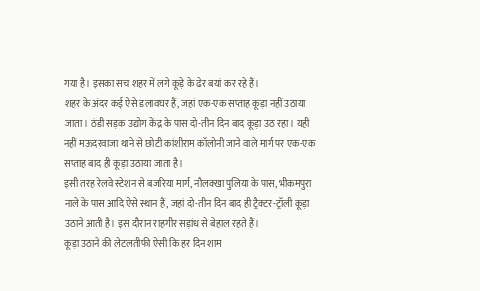गया है। इसका सच शहर में लगे कूड़े के ढेर बयां कर रहे हैं।
शहर के अंदर कई ऐसे डलावघर हैं, जहां एक-एक सप्ताह कूड़ा नहीं उठाया जाता। ठंडी सड़क उद्योग केंद्र के पास दो-तीन दिन बाद कूड़ा उठ रहा। यही नहीं मऊदरवाजा थाने से छोटी कांशीराम कॉलोनी जाने वाले मार्ग पर एक-एक सप्ताह बाद ही कूड़ा उठाया जाता है।
इसी तरह रेलवे स्टेशन से बजरिया मार्ग, नौलक्खा पुलिया के पास, भीकमपुरा नाले के पास आदि ऐसे स्थान हैं, जहां दो-तीन दिन बाद ही ट्रैक्टर-ट्रॉली कूड़ा उठाने आती है। इस दौरान राहगीर सड़ांध से बेहाल रहते हैं।
कूड़ा उठाने की लेटलतीफी ऐसी कि हर दिन शाम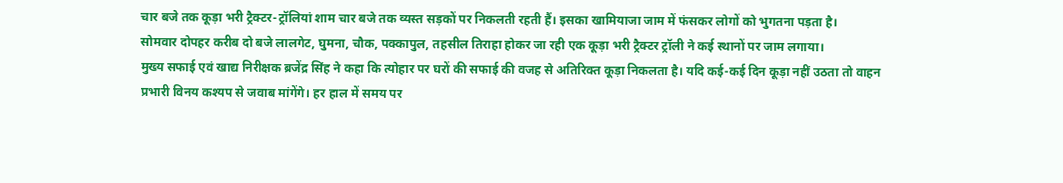चार बजे तक कूड़ा भरी ट्रैक्टर-ट्रॉलियां शाम चार बजे तक व्यस्त सड़कों पर निकलती रहती हैं। इसका खामियाजा जाम में फंसकर लोगों को भुगतना पड़ता है।
सोमवार दोपहर करीब दो बजे लालगेट, घुमना, चौक, पक्कापुल, तहसील तिराहा होकर जा रही एक कूड़ा भरी ट्रैक्टर ट्रॉली ने कई स्थानों पर जाम लगाया।
मुख्य सफाई एवं खाद्य निरीक्षक ब्रजेंद्र सिंह ने कहा कि त्योहार पर घरों की सफाई की वजह से अतिरिक्त कूड़ा निकलता है। यदि कई-कई दिन कूड़ा नहीं उठता तो वाहन प्रभारी विनय कश्यप से जवाब मांगेंगे। हर हाल में समय पर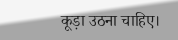कूड़ा उठना चाहिए।